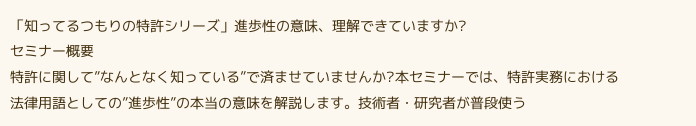「知ってるつもりの特許シリーズ」進歩性の意味、理解できていますか?
セミナー概要
特許に関して”なんとなく知っている”で済ませていませんか?本セミナーでは、特許実務における法律用語としての”進歩性”の本当の意味を解説します。技術者・研究者が普段使う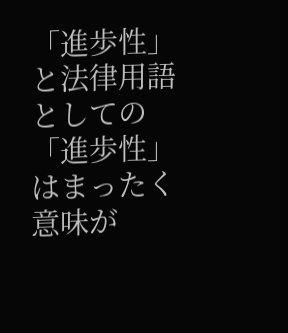「進歩性」と法律用語としての「進歩性」はまったく意味が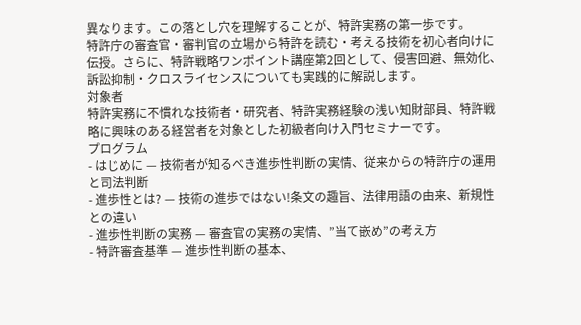異なります。この落とし穴を理解することが、特許実務の第一歩です。
特許庁の審査官・審判官の立場から特許を読む・考える技術を初心者向けに伝授。さらに、特許戦略ワンポイント講座第2回として、侵害回避、無効化、訴訟抑制・クロスライセンスについても実践的に解説します。
対象者
特許実務に不慣れな技術者・研究者、特許実務経験の浅い知財部員、特許戦略に興味のある経営者を対象とした初級者向け入門セミナーです。
プログラム
- はじめに — 技術者が知るべき進歩性判断の実情、従来からの特許庁の運用と司法判断
- 進歩性とは? — 技術の進歩ではない!条文の趣旨、法律用語の由来、新規性との違い
- 進歩性判断の実務 — 審査官の実務の実情、”当て嵌め”の考え方
- 特許審査基準 — 進歩性判断の基本、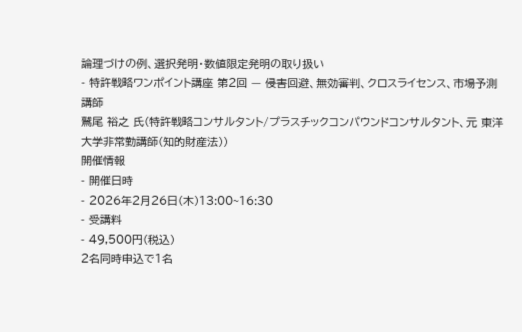論理づけの例、選択発明・数値限定発明の取り扱い
- 特許戦略ワンポイント講座 第2回 — 侵害回避、無効審判、クロスライセンス、市場予測
講師
鷲尾 裕之 氏(特許戦略コンサルタント/プラスチックコンパウンドコンサルタント、元 東洋大学非常勤講師(知的財産法))
開催情報
- 開催日時
- 2026年2月26日(木)13:00~16:30
- 受講料
- 49,500円(税込)
2名同時申込で1名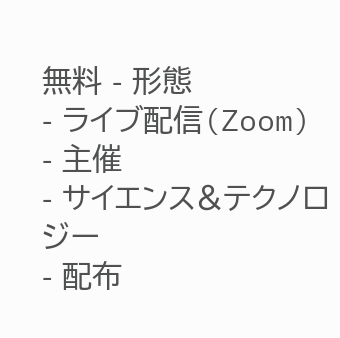無料 - 形態
- ライブ配信(Zoom)
- 主催
- サイエンス&テクノロジー
- 配布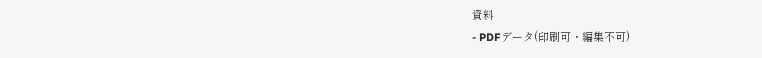資料
- PDFデータ(印刷可・編集不可)